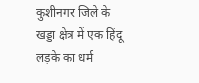कुशीनगर जिले के खड्डा क्षेत्र में एक हिंदू लड़के का धर्म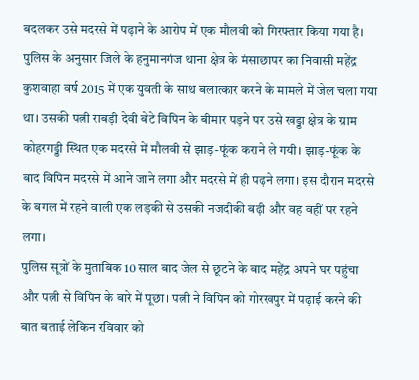बदलकर उसे मदरसे में पढ़ाने के आरोप में एक मौलवी को गिरफ्तार किया गया है।
पुलिस के अनुसार जिले के हनुमानगंज थाना क्षेत्र के मंसाछापर का निवासी महेंद्र कुशवाहा वर्ष 2015 में एक युवती के साथ बलात्कार करने के मामले में जेल चला गया था। उसकी पत्नी राबड़ी देवी बेटे विपिन के बीमार पड़ने पर उसे खड्डा क्षेत्र के ग्राम कोहरगड्डी स्थित एक मदरसे में मौलवी से झाड़-फूंक कराने ले गयी। झाड़-फूंक के बाद विपिन मदरसे में आने जाने लगा और मदरसे में ही पढ़ने लगा। इस दौरान मदरसे के बगल में रहने वाली एक लड़की से उसकी नजदीकी बढ़ी और वह वहीं पर रहने लगा।
पुलिस सूत्रों के मुताबिक 10 साल बाद जेल से छूटने के बाद महेंद्र अपने घर पहुंचा और पत्नी से विपिन के बारे में पूछा। पत्नी ने विपिन को गोरखपुर में पढ़ाई करने की बात बताई लेकिन रविवार को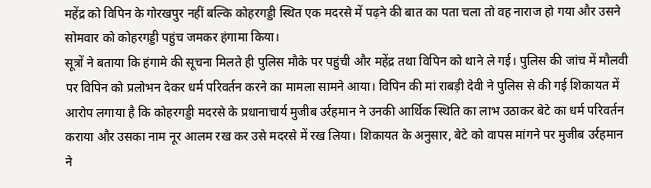महेंद्र को विपिन के गोरखपुर नहीं बल्कि कोहरगड्डी स्थित एक मदरसे में पढ़ने की बात का पता चला तो वह नाराज हो गया और उसने सोमवार को कोहरगड्डी पहुंच जमकर हंगामा किया।
सूत्रों ने बताया कि हंगामे की सूचना मिलते ही पुलिस मौके पर पहुंची और महेंद्र तथा विपिन को थाने ले गई। पुलिस की जांच में मौलवी पर विपिन को प्रलोभन देकर धर्म परिवर्तन करने का मामला सामने आया। विपिन की मां राबड़ी देवी ने पुलिस से की गई शिकायत में आरोप लगाया है कि कोहरगड्डी मदरसे के प्रधानाचार्य मुजीब उर्रहमान ने उनकी आर्थिक स्थिति का लाभ उठाकर बेटे का धर्म परिवर्तन कराया और उसका नाम नूर आलम रख कर उसे मदरसे में रख लिया। शिकायत के अनुसार, बेटे को वापस मांगने पर मुजीब उर्रहमान ने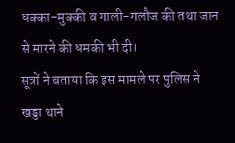धक्का-मुक्की व गाली-गलौज की तथा जान से मारने की धमकी भी दी।
सूत्रों ने बताया कि इस मामले पर पुलिस ने खड्डा थाने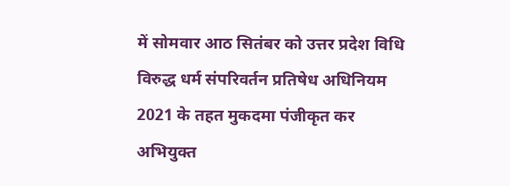में सोमवार आठ सितंबर को उत्तर प्रदेश विधि विरुद्ध धर्म संपरिवर्तन प्रतिषेध अधिनियम 2021 के तहत मुकदमा पंजीकृत कर अभियुक्त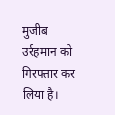मुजीब उर्रहमान को गिरफ्तार कर लिया है।